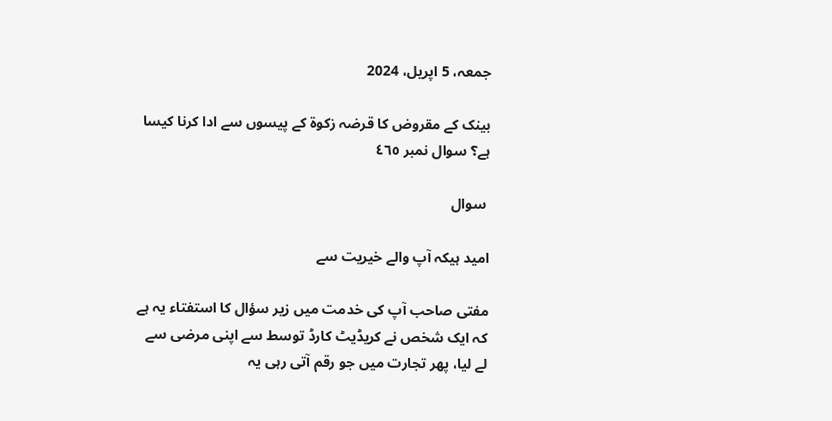جمعہ، 5 اپریل، 2024

بینک کے مقروض کا قرضہ زکوۃ کے پیسوں سے ادا کرنا کیسا ہے؟ سوال نمبر ٤٦٥

 سوال

امید ہیکہ آپ والے خیریت سے

مفتی صاحب آپ کی خدمت میں زیر سؤال کا استفتاء یہ ہے کہ ایک شخص نے کریڈیٹ کارڈ توسط سے اپنی مرضی سے لے لیا، پھر تجارت میں جو رقم آتی رہی یہ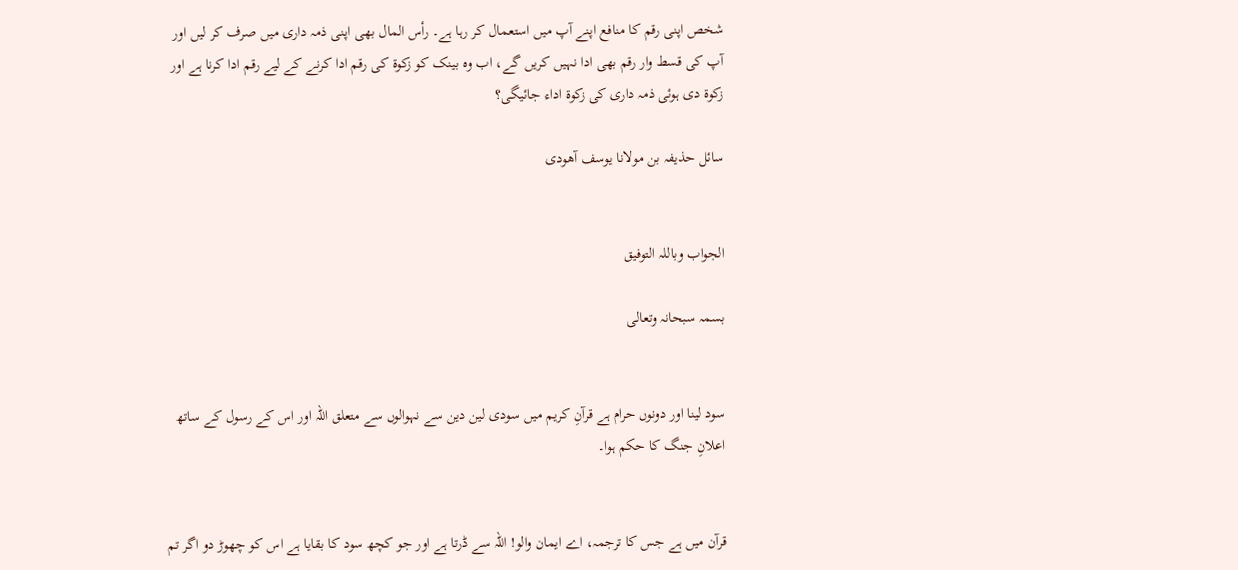شخص اپنی رقم کا منافع اپنے آپ میں استعمال کر رہا ہے۔ رأس المال بھی اپنی ذمہ داری میں صرف کر لیں اور آپ کی قسط وار رقم بھی ادا نہیں کریں گے، اب وہ بینک کو زکوۃ کی رقم ادا کرنے کے لیے رقم ادا کرنا ہے اور زکوۃ دی ہوئی ذمہ داری کی زکوة اداء جائیگی؟

سائل حذیفہ بن مولانا یوسف آھودی


الجواب وباللہ التوفیق

بسمہ سبحانہ وتعالی


سود لینا اور دونوں حرام ہے قرآنِ کریم میں سودی لین دین سے نہوالوں سے متعلق اللہ اور اس کے رسول کے ساتھ اعلانِ جنگ کا حکم ہوا۔


قرآن میں ہے جس کا ترجمہ، اے ایمان والو! اللہ سے ڈرتا ہے اور جو کچھ سود کا بقایا ہے اس کو چھوڑ دو اگر تم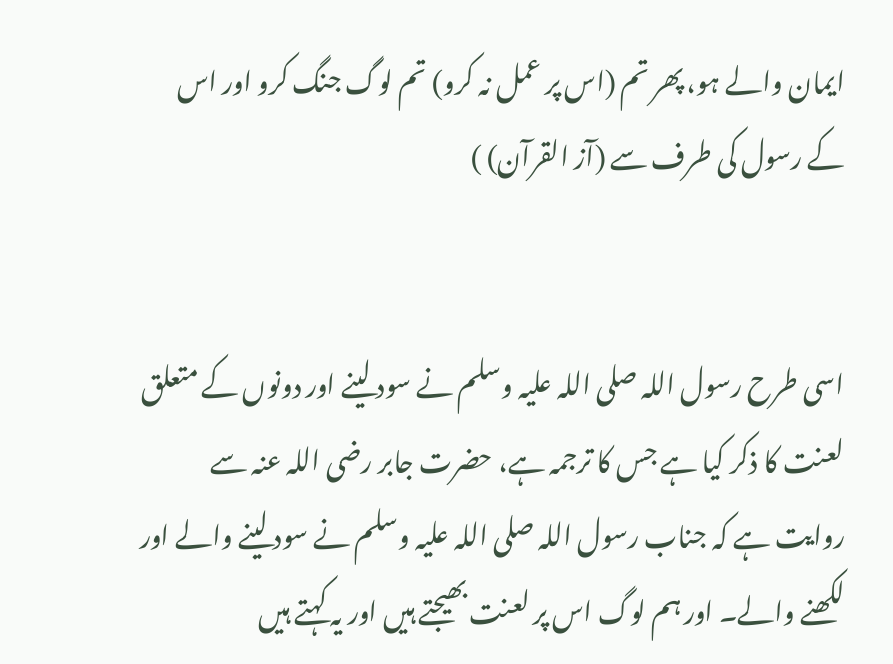ایمان والے ہو، پھر تم (اس پر عمل نہ کرو) تم لوگ جنگ کرو اور اس کے رسول کی طرف سے (آز القرآن) )


اسی طرح رسول اللہ صلی اللہ علیہ وسلم نے سود لینے اور دونوں کے متعلق لعنت کا ذکر کیا ہے جس کا ترجمہ ہے، حضرت جابر رضی اللہ عنہ سے روایت ہے کہ جناب رسول اللہ صلی اللہ علیہ وسلم نے سود لینے والے اور لکھنے والے۔ اور ہم لوگ اس پر لعنت بھیجتے ہیں اور یہ کہتے ہیں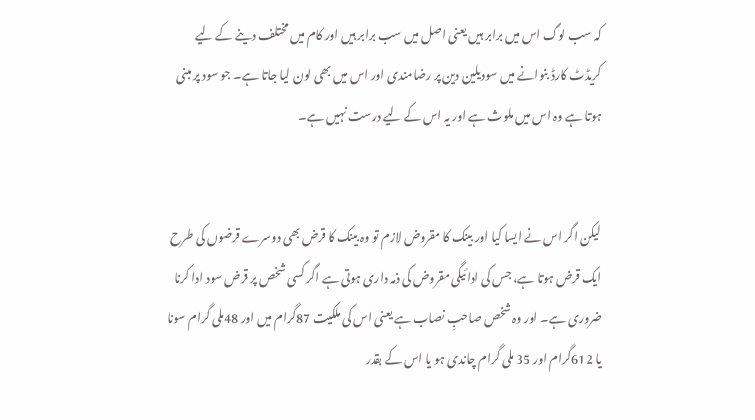کہ سب لوگ اس میں برابر ہیں یعنی اصل میں سب برابر ہیں اور کام میں مختلف دینے کے لیے کریڈٹ کارڈ بنوانے میں سودیلین دین پر رضامندی اور اس میں بھی لون لیا جاتا ہے۔ جو سود پر مبنی ہوتا ہے وہ اس میں ملوث ہے اور یہ اس کے لیے درست نہیں ہے۔


لیکن اگر اس نے ایسا کیا اور بینک کا مقروض لازم تو وہ بینک کا قرض بھی دوسرے قرضوں کی طرح ایک قرض ہوتا ہے، جس کی ادائیگی مقروض کی ذمہ داری ہوتی ہے اگر کسی شخص پر قرض سود ادا کرنا ضروری ہے۔ اور وہ شخص صاحبِ نصاب ہے یعنی اس کی ملکیت 87گرام میں اور 48ملی گرام سونا یا 612گرام اور 35 ملی گرام چاندی ہو یا اس کے بقدر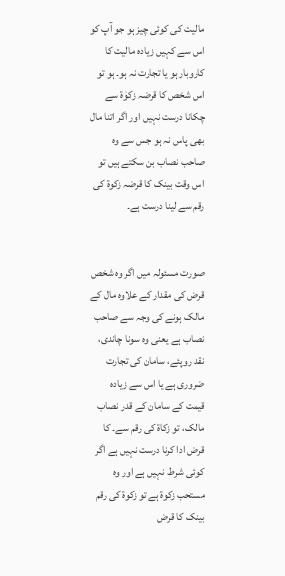مالیت کی کوئی چیز ہو جو آپ کو اس سے کہیں زیادہ مالیت کا کاروبار ہو یا تجارت نہ ہو۔ ہو تو اس شخص کا قرضہ زکوٰۃ سے چکانا درست نہیں اور اگر اتنا مال بھی پاس نہ ہو جس سے وہ صاحب نصاب بن سکتے ہیں تو اس وقت بینک کا قرضہ زکوۃ کی رقم سے لینا درست ہے۔


صورت مسئولہ میں اگر وہ شخص قرض کی مقدار کے علاوہ مال کے مالک ہونے کی وجہ سے صاحب نصاب ہے یعنی وہ سونا چاندی، نقد روپئے، سامان کی تجارت ضروری ہے یا اس سے زیادہ قیمت کے سامان کے قدر نصاب مالک، تو زکاة کی رقم سے۔ کا قرض ادا کرنا درست نہیں ہے اگر کوئی شرط نہیں ہے اور وہ مستحب زکوۃ ہے تو زکوۃ کی رقم بینک کا قرض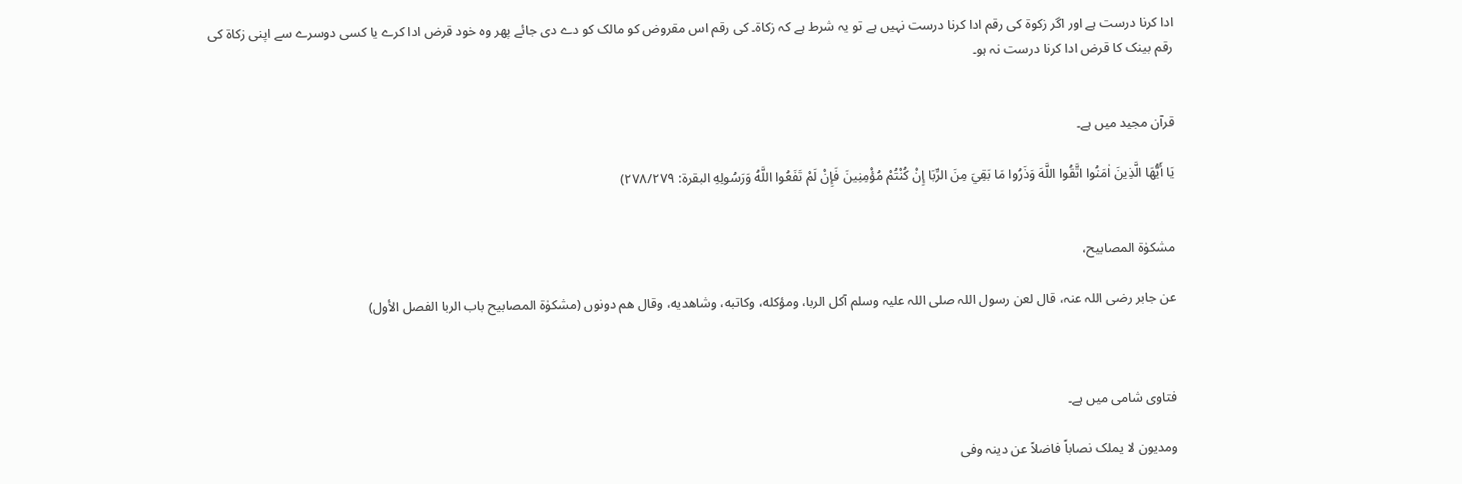ادا کرنا درست ہے اور اگر زکوۃ کی رقم ادا کرنا درست نہیں ہے تو یہ شرط ہے کہ زکاة۔ کی رقم اس مقروض کو مالک کو دے دی جائے پھر وہ خود قرض ادا کرے یا کسی دوسرے سے اپنی زکاۃ کی رقم بینک کا قرض ادا کرنا درست نہ ہو۔


قرآن مجید میں ہے۔

يَا أَيُّهَا الَّذِينَ اٰمَنُوا اتَّقُوا اللَّهَ وَذَرُوا مَا بَقِيَ مِنَ الرِّبَا إِنْ كُنْتُمْ مُؤْمِنِينَ فَإِنْ لَمْ تَفَعُوا اللَّهُ وَرَسُولِهِ البقرة: ٢٧٨/٢٧٩)


مشکوٰۃ المصابیح،

عن جابر رضی اللہ عنہ، قال لعن رسول اللہ صلی اللہ علیہ وسلم آكل الربا، ومؤكله، وكاتبه، وشاهديه، وقال هم دونوں (مشکوٰۃ المصابیح باب الربا الفصل الأول)



فتاوی شامی میں ہے۔

ومدیون لا یملک نصاباً فاضلاً عن دینہ وفی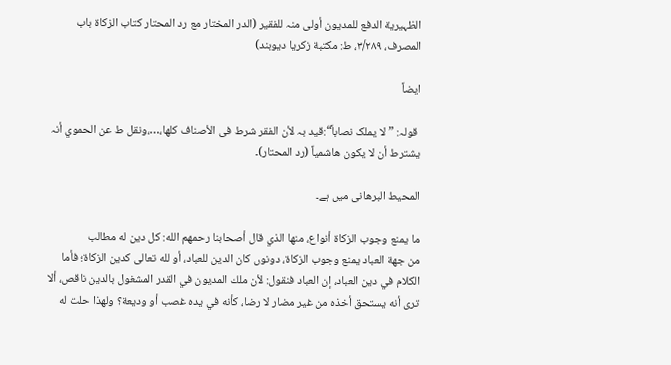الظہیریة الدفع للمدیون أولی منہ للفقیر (الدر المختار مع رد المحتار کتاب الزکاة باب المصرف، ۳/۲۸۹، ط: مکتبة زکریا دیوبند)

ایضاً

 قولہ: ”لا یملک نصاباً“:قید بہ لأن الفقر شرط فی الأصناف کلھا،…،ونقل ط عن الحموي أنہ یشترط أن لا یکون ھاشمیاً (رد المحتار)۔

المحیط البرھانی میں ہے۔

ما یمنع وجوب الزكاة أنواع، منها الذي قال أصحابنا رحمهم الله: كل دين له مطالب من ‌جهة ‌العباد يمنع وجوب الزكاة، دونوں كان الدين للعباد، أو لله تعالى كدين الزكاة؛ فأما الكلام في دين العباد، إن العباد فنقول: لأن ‌ملك ‌المديون في القدر المشغول بالدين ناقص، ألا ترى أنه يستحق أخذه من غير مضار لا رضا، كأنه في يده غصب أو وديعة؟ ولهذا حلت له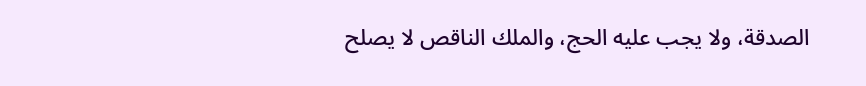الصدقة، ولا يجب عليه الحج، والملك الناقص لا يصلح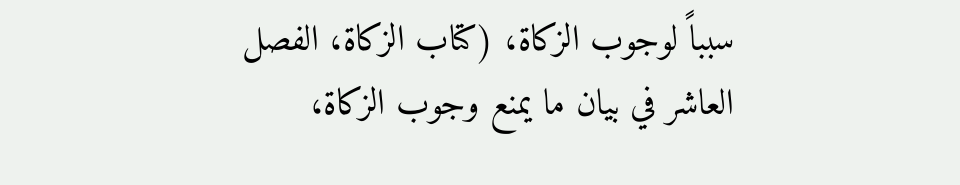سبباً لوجوب الزكاة، (كتاب الزكاة، الفصل العاشر في بيان ما يمنع وجوب الزكاة،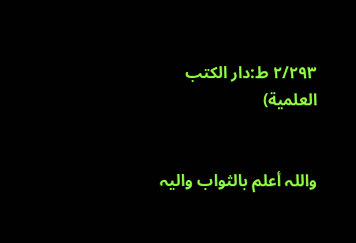٢/٢٩٣ ط:دار الكتب العلمية)


واللہ أعلم بالثواب والیہ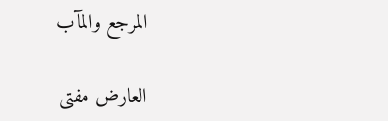المرجع والمآب

العارض مفتی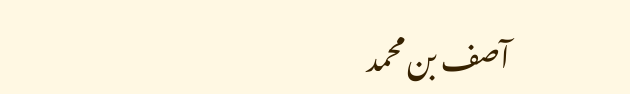آصف بن محمد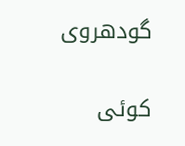گودھروی

کوئی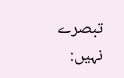تبصرے نہیں: